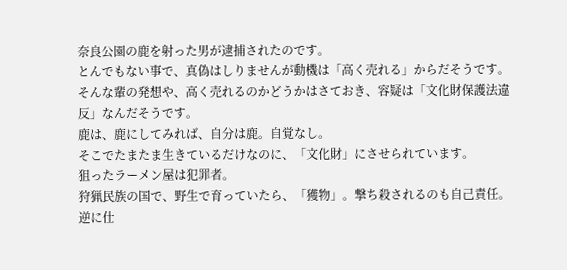奈良公園の鹿を射った男が逮捕されたのです。
とんでもない事で、真偽はしりませんが動機は「高く売れる」からだそうです。
そんな輩の発想や、高く売れるのかどうかはさておき、容疑は「文化財保護法違反」なんだそうです。
鹿は、鹿にしてみれば、自分は鹿。自覚なし。
そこでたまたま生きているだけなのに、「文化財」にさせられています。
狙ったラーメン屋は犯罪者。
狩猟民族の国で、野生で育っていたら、「獲物」。撃ち殺されるのも自己責任。
逆に仕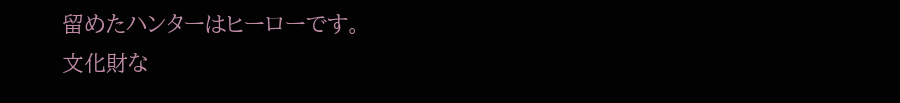留めたハンターはヒーローです。
文化財な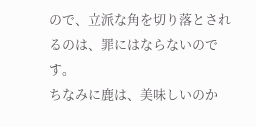ので、立派な角を切り落とされるのは、罪にはならないのです。
ちなみに鹿は、美味しいのか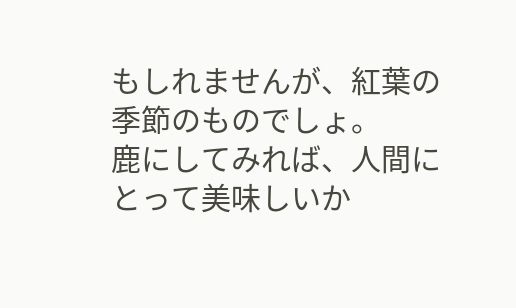もしれませんが、紅葉の季節のものでしょ。
鹿にしてみれば、人間にとって美味しいか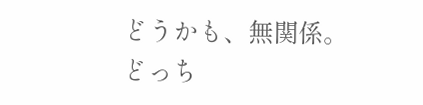どうかも、無関係。
どっち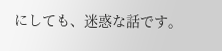にしても、迷惑な話です。